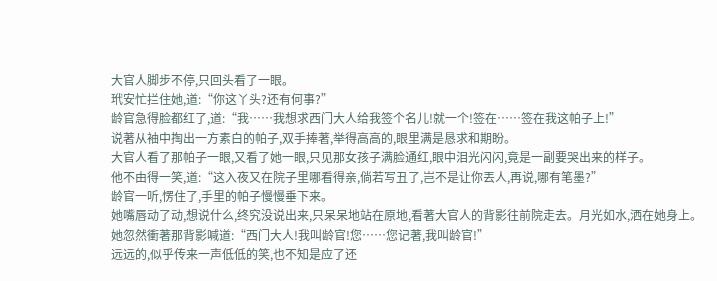大官人脚步不停,只回头看了一眼。
玳安忙拦住她,道:“你这丫头?还有何事?”
龄官急得脸都红了,道:“我……我想求西门大人给我签个名儿!就一个!签在……签在我这帕子上!”
说著从袖中掏出一方素白的帕子,双手捧著,举得高高的,眼里满是恳求和期盼。
大官人看了那帕子一眼,又看了她一眼,只见那女孩子满脸通红,眼中泪光闪闪,竟是一副要哭出来的样子。
他不由得一笑,道:“这入夜又在院子里哪看得亲,倘若写丑了,岂不是让你丟人,再说,哪有笔墨?”
龄官一听,愣住了,手里的帕子慢慢垂下来。
她嘴唇动了动,想说什么,终究没说出来,只呆呆地站在原地,看著大官人的背影往前院走去。月光如水,洒在她身上。她忽然衝著那背影喊道:“西门大人!我叫龄官!您……您记著,我叫龄官!”
远远的,似乎传来一声低低的笑,也不知是应了还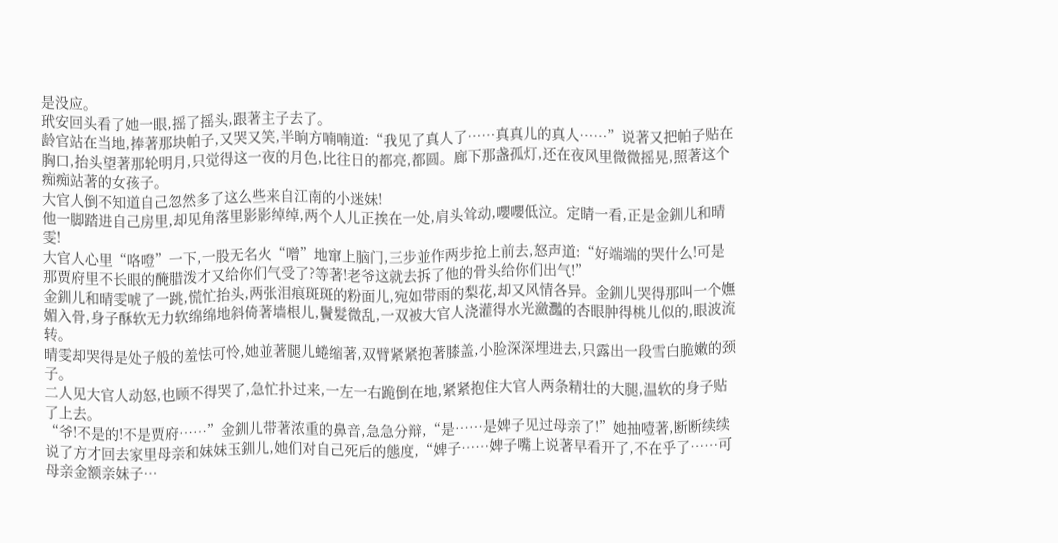是没应。
玳安回头看了她一眼,摇了摇头,跟著主子去了。
龄官站在当地,捧著那块帕子,又哭又笑,半晌方喃喃道:“我见了真人了……真真儿的真人……”说著又把帕子贴在胸口,抬头望著那轮明月,只觉得这一夜的月色,比往日的都亮,都圆。廊下那盏孤灯,还在夜风里微微摇晃,照著这个痴痴站著的女孩子。
大官人倒不知道自己忽然多了这么些来自江南的小迷妹!
他一脚踏进自己房里,却见角落里影影绰绰,两个人儿正挨在一处,肩头耸动,嚶嚶低泣。定睛一看,正是金釧儿和晴雯!
大官人心里“咯噔”一下,一股无名火“噌”地窜上脑门,三步並作两步抢上前去,怒声道:“好端端的哭什么!可是那贾府里不长眼的醃腊泼才又给你们气受了?等著!老爷这就去拆了他的骨头给你们出气!”
金釧儿和晴雯唬了一跳,慌忙抬头,两张泪痕斑斑的粉面儿,宛如带雨的梨花,却又风情各异。金釧儿哭得那叫一个嫵媚入骨,身子酥软无力软绵绵地斜倚著墙根儿,鬢髮微乱,一双被大官人浇灌得水光瀲灩的杏眼肿得桃儿似的,眼波流转。
晴雯却哭得是处子般的羞怯可怜,她並著腿儿蜷缩著,双臂紧紧抱著膝盖,小脸深深埋进去,只露出一段雪白脆嫩的颈子。
二人见大官人动怒,也顾不得哭了,急忙扑过来,一左一右跪倒在地,紧紧抱住大官人两条精壮的大腿,温软的身子贴了上去。
“爷!不是的!不是贾府……”金釧儿带著浓重的鼻音,急急分辩,“是……是婢子见过母亲了!”她抽噎著,断断续续说了方才回去家里母亲和妹妹玉釧儿,她们对自己死后的態度,“婢子……婢子嘴上说著早看开了,不在乎了……可母亲金额亲妹子…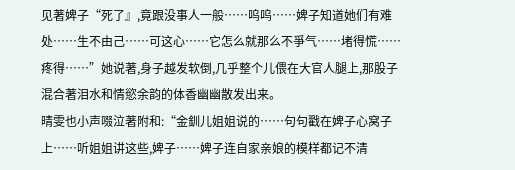见著婢子“死了』,竟跟没事人一般……呜呜……婢子知道她们有难处……生不由己……可这心……它怎么就那么不爭气……堵得慌……疼得……”她说著,身子越发软倒,几乎整个儿偎在大官人腿上,那股子混合著泪水和情慾余韵的体香幽幽散发出来。
晴雯也小声啜泣著附和:“金釧儿姐姐说的……句句戳在婢子心窝子上……听姐姐讲这些,婢子……婢子连自家亲娘的模样都记不清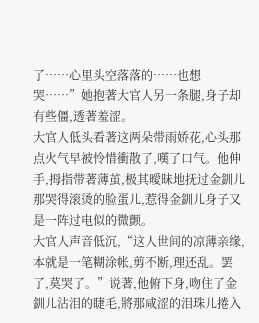了……心里头空落落的……也想哭……”她抱著大官人另一条腿,身子却有些僵,透著羞涩。
大官人低头看著这两朵带雨娇花,心头那点火气早被怜惜衝散了,嘆了口气。他伸手,拇指带著薄茧,极其曖昧地抚过金釧儿那哭得滚烫的脸蛋儿,惹得金釧儿身子又是一阵过电似的微颤。
大官人声音低沉,“这人世间的凉薄亲缘,本就是一笔糊涂帐,剪不断,理还乱。罢了,莫哭了。”说著,他俯下身,吻住了金釧儿沾泪的睫毛,將那咸涩的泪珠儿捲入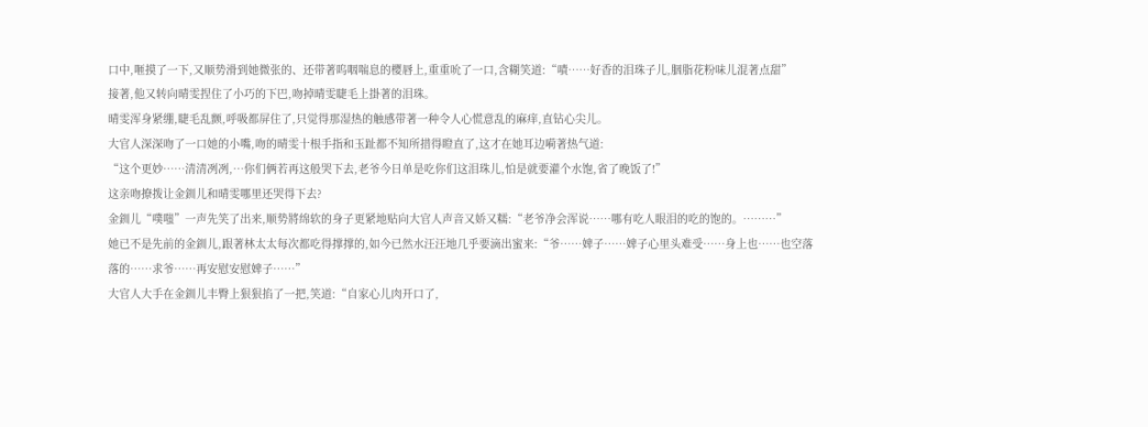口中,咂摸了一下,又顺势滑到她微张的、还带著呜咽喘息的樱唇上,重重吮了一口,含糊笑道:“嘖……好香的泪珠子儿,胭脂花粉味儿混著点甜”
接著,他又转向晴雯捏住了小巧的下巴,吻掉晴雯睫毛上掛著的泪珠。
晴雯浑身紧绷,睫毛乱颤,呼吸都屏住了,只觉得那湿热的触感带著一种令人心慌意乱的麻痒,直钻心尖儿。
大官人深深吻了一口她的小嘴,吻的晴雯十根手指和玉趾都不知所措得瞪直了,这才在她耳边嗬著热气道:
“这个更妙……清清冽冽,…你们俩若再这般哭下去,老爷今日单是吃你们这泪珠儿,怕是就要灌个水饱,省了晚饭了!”
这亲吻撩拨让金釧儿和晴雯哪里还哭得下去?
金釧儿“噗嗤”一声先笑了出来,顺势將绵软的身子更紧地贴向大官人声音又娇又糯:“老爷净会浑说……哪有吃人眼泪的吃的饱的。………”
她已不是先前的金釧儿,跟著林太太每次都吃得撑撑的,如今已然水汪汪地几乎要滴出蜜来:“爷……婢子……婢子心里头难受……身上也……也空落落的……求爷……再安慰安慰婢子……”
大官人大手在金釧儿丰臀上狠狠掐了一把,笑道:“自家心儿肉开口了,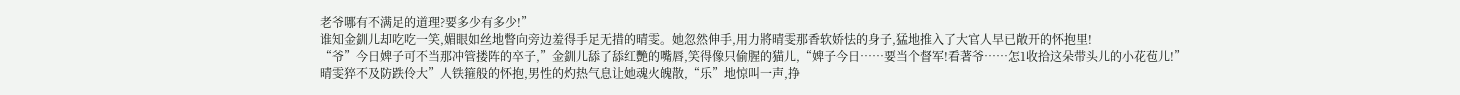老爷哪有不满足的道理?要多少有多少!”
谁知金釧儿却吃吃一笑,媚眼如丝地瞥向旁边羞得手足无措的晴雯。她忽然伸手,用力將晴雯那香软娇怯的身子,猛地推入了大官人早已敞开的怀抱里!
“爷”今日婢子可不当那冲管搂阵的卒子,”金釧儿舔了舔红艷的嘴唇,笑得像只偷腥的猫儿,“婢子今日……要当个督军!看著爷……怎1收拾这朵带头儿的小花苞儿!”
晴雯猝不及防跌伶大”人铁箍般的怀抱,男性的灼热气息让她魂火魄散,“乐”地惊叫一声,挣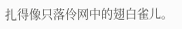扎得像只落伶网中的翅白雀儿。